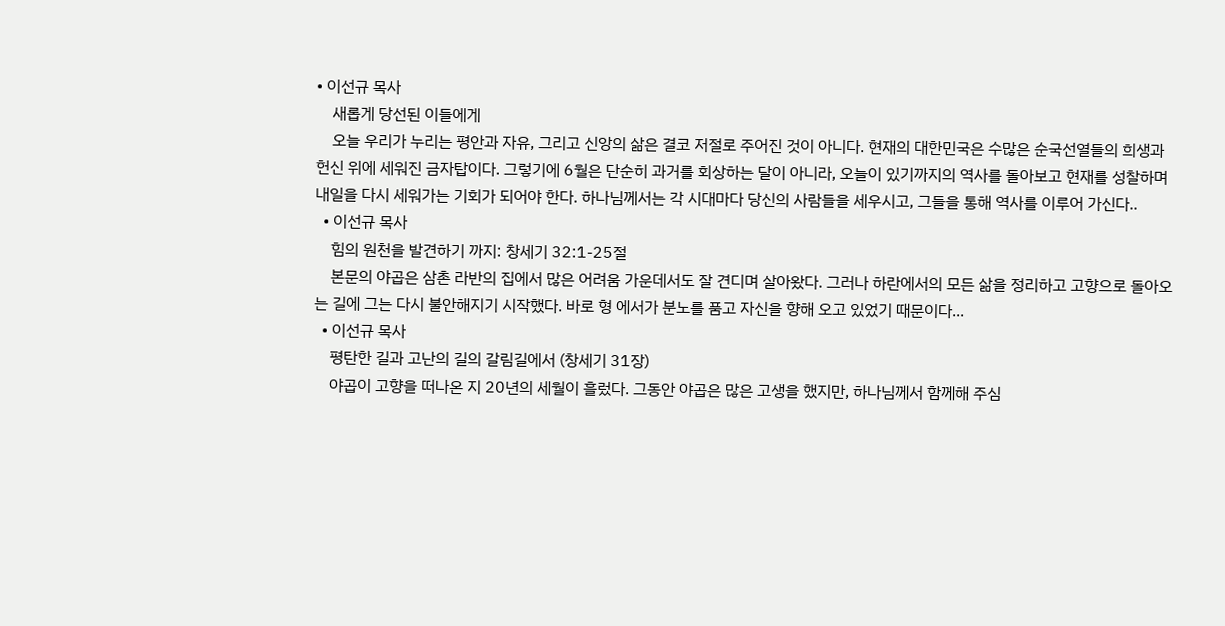• 이선규 목사
    새롭게 당선된 이들에게
    오늘 우리가 누리는 평안과 자유, 그리고 신앙의 삶은 결코 저절로 주어진 것이 아니다. 현재의 대한민국은 수많은 순국선열들의 희생과 헌신 위에 세워진 금자탑이다. 그렇기에 6월은 단순히 과거를 회상하는 달이 아니라, 오늘이 있기까지의 역사를 돌아보고 현재를 성찰하며 내일을 다시 세워가는 기회가 되어야 한다. 하나님께서는 각 시대마다 당신의 사람들을 세우시고, 그들을 통해 역사를 이루어 가신다..
  • 이선규 목사
    힘의 원천을 발견하기 까지: 창세기 32:1-25절
    본문의 야곱은 삼촌 라반의 집에서 많은 어려움 가운데서도 잘 견디며 살아왔다. 그러나 하란에서의 모든 삶을 정리하고 고향으로 돌아오는 길에 그는 다시 불안해지기 시작했다. 바로 형 에서가 분노를 품고 자신을 향해 오고 있었기 때문이다...
  • 이선규 목사
    평탄한 길과 고난의 길의 갈림길에서 (창세기 31장)
    야곱이 고향을 떠나온 지 20년의 세월이 흘렀다. 그동안 야곱은 많은 고생을 했지만, 하나님께서 함께해 주심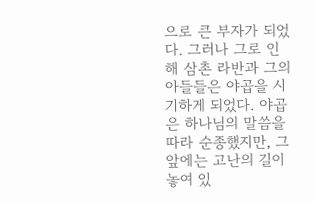으로 큰 부자가 되었다. 그러나 그로 인해 삼촌 라반과 그의 아들들은 야곱을 시기하게 되었다. 야곱은 하나님의 말씀을 따라 순종했지만, 그 앞에는 고난의 길이 놓여 있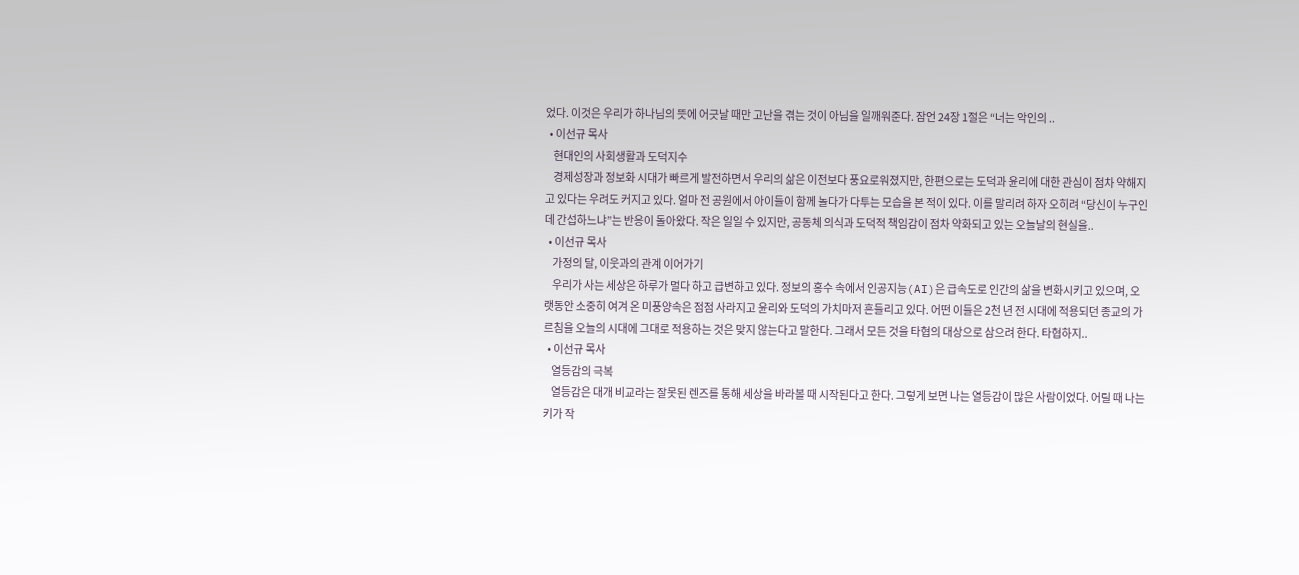었다. 이것은 우리가 하나님의 뜻에 어긋날 때만 고난을 겪는 것이 아님을 일깨워준다. 잠언 24장 1절은 “너는 악인의 ..
  • 이선규 목사
    현대인의 사회생활과 도덕지수
    경제성장과 정보화 시대가 빠르게 발전하면서 우리의 삶은 이전보다 풍요로워졌지만, 한편으로는 도덕과 윤리에 대한 관심이 점차 약해지고 있다는 우려도 커지고 있다. 얼마 전 공원에서 아이들이 함께 놀다가 다투는 모습을 본 적이 있다. 이를 말리려 하자 오히려 “당신이 누구인데 간섭하느냐”는 반응이 돌아왔다. 작은 일일 수 있지만, 공동체 의식과 도덕적 책임감이 점차 약화되고 있는 오늘날의 현실을..
  • 이선규 목사
    가정의 달, 이웃과의 관계 이어가기
    우리가 사는 세상은 하루가 멀다 하고 급변하고 있다. 정보의 홍수 속에서 인공지능(AI)은 급속도로 인간의 삶을 변화시키고 있으며, 오랫동안 소중히 여겨 온 미풍양속은 점점 사라지고 윤리와 도덕의 가치마저 흔들리고 있다. 어떤 이들은 2천 년 전 시대에 적용되던 종교의 가르침을 오늘의 시대에 그대로 적용하는 것은 맞지 않는다고 말한다. 그래서 모든 것을 타협의 대상으로 삼으려 한다. 타협하지..
  • 이선규 목사
    열등감의 극복
    열등감은 대개 비교라는 잘못된 렌즈를 통해 세상을 바라볼 때 시작된다고 한다. 그렇게 보면 나는 열등감이 많은 사람이었다. 어릴 때 나는 키가 작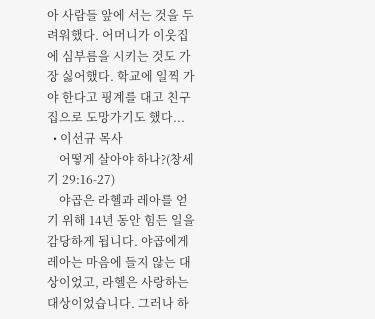아 사람들 앞에 서는 것을 두려워했다. 어머니가 이웃집에 심부름을 시키는 것도 가장 싫어했다. 학교에 일찍 가야 한다고 핑계를 대고 친구 집으로 도망가기도 했다...
  • 이선규 목사
    어떻게 살아야 하나?(창세기 29:16-27)
    야곱은 라헬과 레아를 얻기 위해 14년 동안 힘든 일을 감당하게 됩니다. 야곱에게 레아는 마음에 들지 않는 대상이었고, 라헬은 사랑하는 대상이었습니다. 그러나 하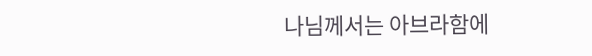나님께서는 아브라함에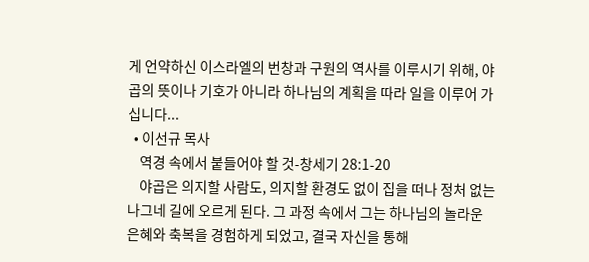게 언약하신 이스라엘의 번창과 구원의 역사를 이루시기 위해, 야곱의 뜻이나 기호가 아니라 하나님의 계획을 따라 일을 이루어 가십니다...
  • 이선규 목사
    역경 속에서 붙들어야 할 것-창세기 28:1-20
    야곱은 의지할 사람도, 의지할 환경도 없이 집을 떠나 정처 없는 나그네 길에 오르게 된다. 그 과정 속에서 그는 하나님의 놀라운 은혜와 축복을 경험하게 되었고, 결국 자신을 통해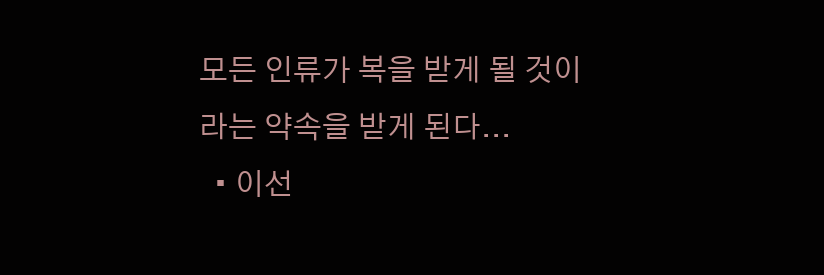모든 인류가 복을 받게 될 것이라는 약속을 받게 된다...
  • 이선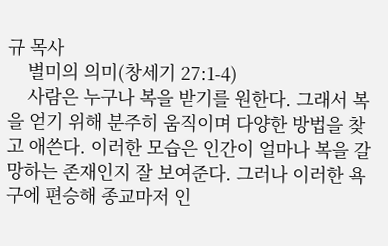규 목사
    별미의 의미(창세기 27:1-4)
    사람은 누구나 복을 받기를 원한다. 그래서 복을 얻기 위해 분주히 움직이며 다양한 방법을 찾고 애쓴다. 이러한 모습은 인간이 얼마나 복을 갈망하는 존재인지 잘 보여준다. 그러나 이러한 욕구에 편승해 종교마저 인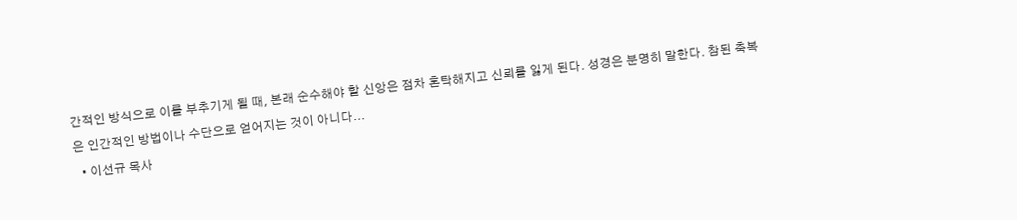간적인 방식으로 이를 부추기게 될 때, 본래 순수해야 할 신앙은 점차 혼탁해지고 신뢰를 잃게 된다. 성경은 분명히 말한다. 참된 축복은 인간적인 방법이나 수단으로 얻어지는 것이 아니다...
  • 이선규 목사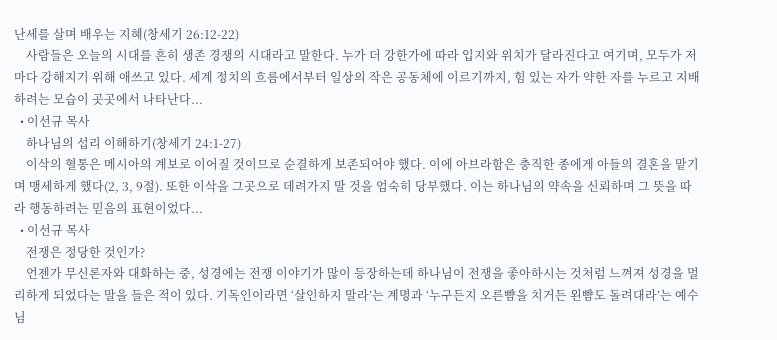난세를 살며 배우는 지혜(창세기 26:12-22)
    사람들은 오늘의 시대를 흔히 생존 경쟁의 시대라고 말한다. 누가 더 강한가에 따라 입지와 위치가 달라진다고 여기며, 모두가 저마다 강해지기 위해 애쓰고 있다. 세계 정치의 흐름에서부터 일상의 작은 공동체에 이르기까지, 힘 있는 자가 약한 자를 누르고 지배하려는 모습이 곳곳에서 나타난다...
  • 이선규 목사
    하나님의 섭리 이해하기(창세기 24:1-27)
    이삭의 혈통은 메시아의 계보로 이어질 것이므로 순결하게 보존되어야 했다. 이에 아브라함은 충직한 종에게 아들의 결혼을 맡기며 맹세하게 했다(2, 3, 9절). 또한 이삭을 그곳으로 데려가지 말 것을 엄숙히 당부했다. 이는 하나님의 약속을 신뢰하며 그 뜻을 따라 행동하려는 믿음의 표현이었다...
  • 이선규 목사
    전쟁은 정당한 것인가?
    언젠가 무신론자와 대화하는 중, 성경에는 전쟁 이야기가 많이 등장하는데 하나님이 전쟁을 좋아하시는 것처럼 느껴져 성경을 멀리하게 되었다는 말을 들은 적이 있다. 기독인이라면 ‘살인하지 말라’는 계명과 ‘누구든지 오른뺨을 치거든 왼뺨도 돌려대라’는 예수님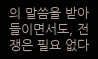의 말씀을 받아들이면서도, 전쟁은 필요 없다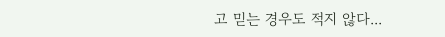고 믿는 경우도 적지 않다...